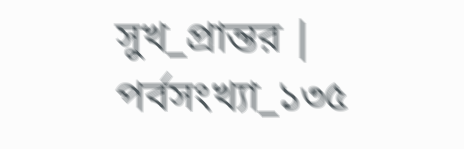সুখ_প্রান্তর | পর্বসংখ্যা_১৩৫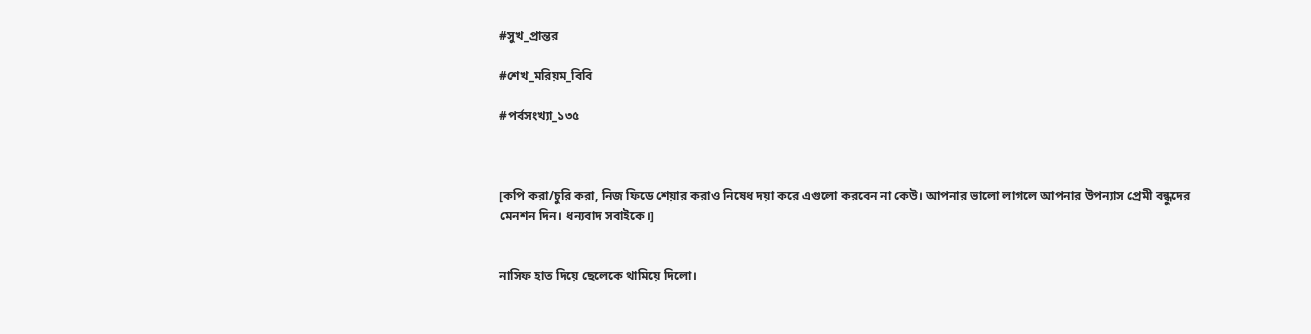#সুখ_প্রান্তর

#শেখ_মরিয়ম_বিবি

#পর্বসংখ্যা_১৩৫



[কপি করা/চুরি করা, নিজ ফিডে শেয়ার করাও নিষেধ দয়া করে এগুলো করবেন না কেউ। আপনার ভালো লাগলে আপনার উপন্যাস প্রেমী বন্ধুদের মেনশন দিন। ধন্যবাদ সবাইকে।]


নাসিফ হাত দিয়ে ছেলেকে থামিয়ে দিলো।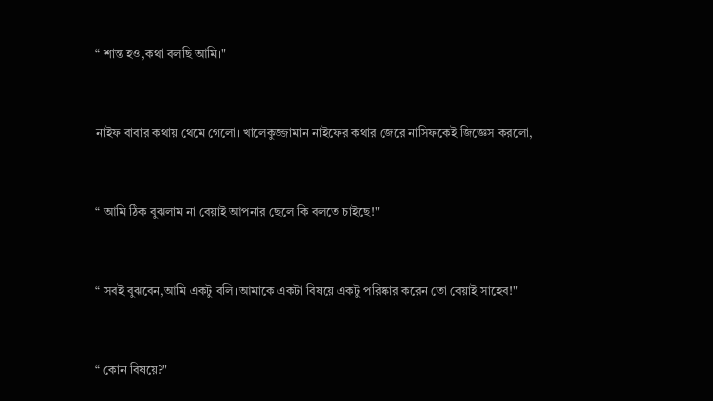“ শান্ত হ‌ও,কথা বলছি আমি‌।"


নাইফ বাবার কথায় থেমে গেলো। খালেকুজ্জামান নাইফের কথার জেরে নাসিফকেই জিজ্ঞেস করলো,


“ আমি ঠিক বুঝলাম না বেয়াই আপনার ছেলে কি বলতে চাইছে!"


“ সব‌ই বুঝবেন,আমি একটু বলি।আমাকে একটা বিষয়ে একটু পরিষ্কার করেন তো বেয়াই সাহেব!"


“ কোন বিষয়ে?"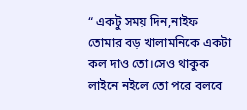“ একটু সময় দিন,নাইফ তোমার বড় খালামনিকে একটা কল দাও তো‌।সেও থাকুক লাইনে ন‌ইলে তো পরে বলবে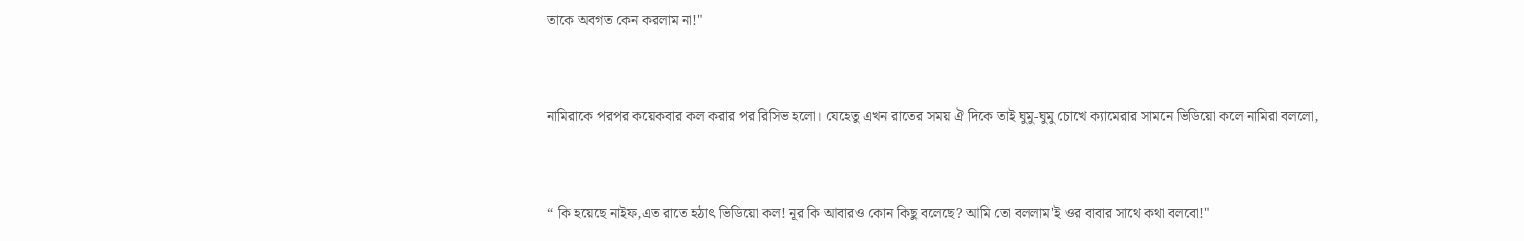তাকে অবগত কেন করলাম না!"


নামিরাকে পরপর কয়েকবার কল করার পর রিসিভ হলো‌। যেহেতু এখন রাতের সময় ঐ দিকে তাই ঘুমু-ঘুমু চোখে ক্যামেরার সামনে ভিডিয়ো কলে নামিরা বললো,


“ কি হয়েছে নাইফ,এত রাতে হঠাৎ ভিডিয়ো কল! নূর কি আবার‌ও কোন কিছু বলেছে? আমি তো বললাম‌'ই ওর বাবার সাথে কথা বলবো!"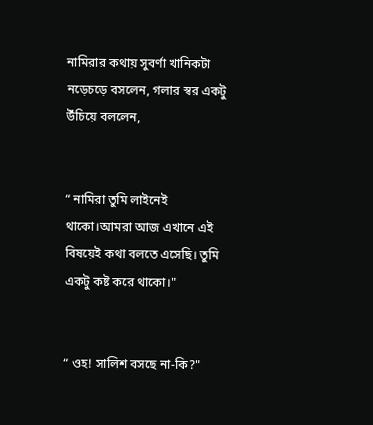নামিরার কথায় সুবর্ণা খানিকটা নড়েচড়ে বসলেন, গলার স্বর একটু উঁচিয়ে বললেন,


“ নামিরা তুমি লাইনেই থাকো।আমরা আজ এখানে এই বিষয়ে‌ই কথা বলতে এসেছি। তুমি একটু কষ্ট করে থাকো।"


“ ওহ! সালিশ বসছে না-কি?"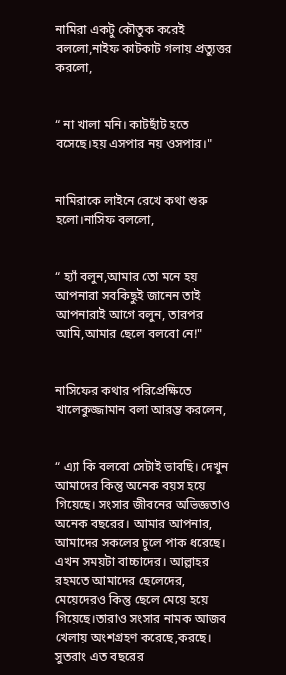নামিরা একটু কৌতুক করেই বললো,নাইফ কাটকাট গলায় প্রত্যুত্তর করলো,


“ না খালা মনি। কাটছাঁট হতে বসেছে।হয় এসপার নয় ওসপার।"


নামিরাকে লাইনে রেখে কথা শুরু হলো।নাসিফ বললো,


“ হ্যাঁ বলুন,আমার তো মনে হয় আপনারা সবকিছুই জানেন তাই আপনারাই আগে বলুন, তারপর আমি,আমার ছেলে বলবো নে!"


নাসিফের কথার পরিপ্রেক্ষিতে খালেকুজ্জামান বলা আরম্ভ করলেন,


“ এ্যা কি বলবো সেটাই ভাবছি। দেখুন আমাদের কিন্তু অনেক বয়স হয়ে গিয়েছে। সংসার জীবনের অভিজ্ঞতা‌ও অনেক বছরের। আমার আপনার, আমাদের সকলের চুলে পাক ধরেছে। এখন সময়টা বাচ্চাদের। আল্লাহর রহমতে আমাদের ছেলেদের, মেয়েদের‌ও কিন্তু ছেলে মেয়ে হয়ে গিয়েছে।তারাও সংসার নামক আজব খেলায় অংশগ্রহণ করেছে,করছে। সুতরাং এত বছরের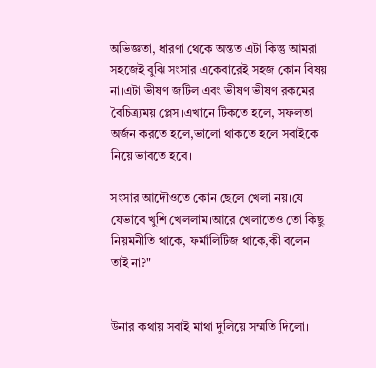অভিজ্ঞতা, ধারণা থেকে অন্তত এটা কিন্তু আমরা সহজেই বুঝি সংসার একেবারেই সহজ কোন বিষয় না।এটা ভীষণ জটিল এবং ভীষণ ভীষণ রকমের বৈচিত্র্যময় প্লেস।এখানে টিকতে হলে, সফলতা অর্জন করতে হলে,ভালো থাকতে হলে সবাইকে নিয়ে ভাবতে হবে।

সংসার আদৌওতে কোন ছেলে খেলা নয়।যে যেভাবে খুশি খেললাম।আরে খেলাতেও তো কিছু নিয়মনীতি থাকে, ফর্মালিটিজ থাকে,কী বলেন তাই না?"


উনার কথায় সবাই মাথা দুলিয়ে সম্মতি দিলো।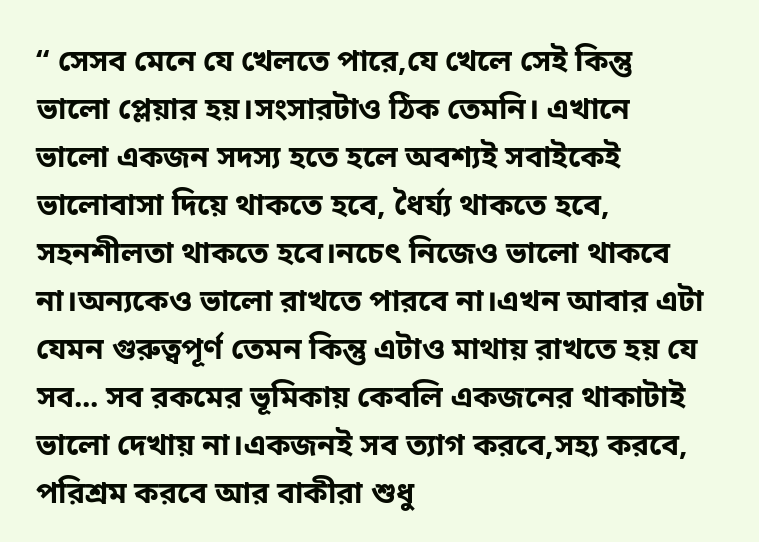“ সেসব মেনে যে খেলতে পারে,যে খেলে সেই কিন্তু ভালো প্লেয়ার হয়।সংসারটাও ঠিক তেমনি। এখানে ভালো একজন সদস্য হতে হলে অবশ্যই সবাইকেই ভালোবাসা দিয়ে থাকতে হবে, ধৈর্য্য থাকতে হবে, সহনশীলতা থাকতে হবে।নচেৎ নিজেও ভালো থাকবে না।অন্যকেও ভালো রাখতে পারবে না।এখন আবার এটা যেমন গুরুত্বপূর্ণ তেমন কিন্তু এটাও মাথায় রাখতে হয় যে সব... সব রকমের ভূমিকায় কেবলি একজনের থাকাটাই ভালো দেখায় না।একজন‌ই সব ত্যাগ করবে,সহ্য করবে, পরিশ্রম করবে আর বাকীরা শুধু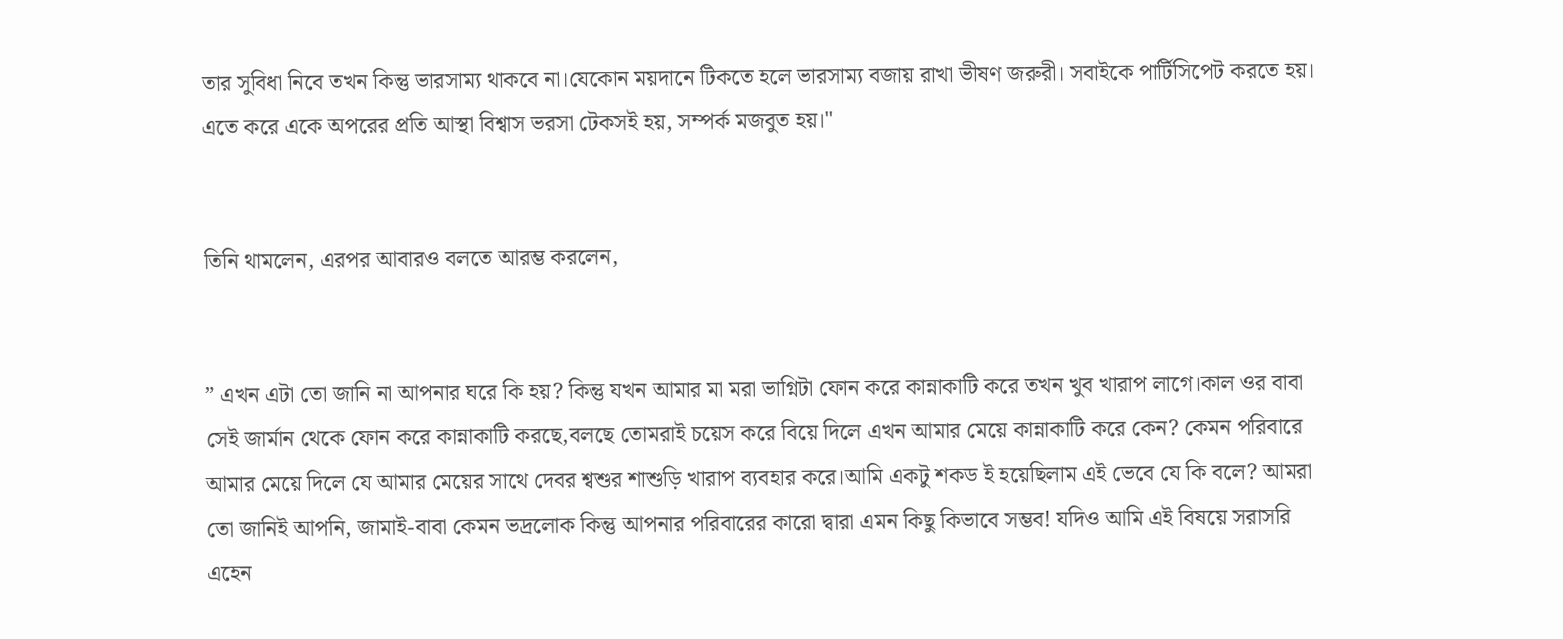তার সুবিধা নিবে তখন কিন্তু ভারসাম্য থাকবে না।যেকোন ময়দানে টিকতে হলে ভারসাম্য বজায় রাখা ভীষণ জরুরী। সবাইকে পার্টিসিপেট করতে হয়। এতে করে একে অপরের প্রতি আস্থা বিশ্বাস ভরসা টেকস‌ই হয়, সম্পর্ক মজবুত হয়।"


তিনি থামলেন, এরপর আবার‌‌ও বলতে আরম্ভ করলেন,


” এখন এটা তো জানি না আপনার ঘরে কি হয়? কিন্তু যখন আমার মা মরা ভাগ্নিটা ফোন করে কান্নাকাটি করে তখন খুব খারাপ লাগে।কাল ওর বাবা সেই জার্মান থেকে ফোন করে কান্নাকাটি করছে,বলছে তোমরাই চয়েস করে বিয়ে দিলে এখন আমার মেয়ে কান্নাকাটি করে কেন? কেমন পরিবারে আমার মেয়ে দিলে যে আমার মেয়ের সাথে দেবর শ্বশুর শাশুড়ি খারাপ ব্যবহার করে।আমি একটু শকড ই হয়েছিলাম এই ভেবে যে কি বলে? আমরা তো জানিই আপনি, জামাই-বাবা কেমন ভদ্রলোক কিন্তু আপনার পরিবারের কারো দ্বারা এমন কিছু কিভাবে সম্ভব! যদিও আমি এই বিষয়ে সরাসরি এহেন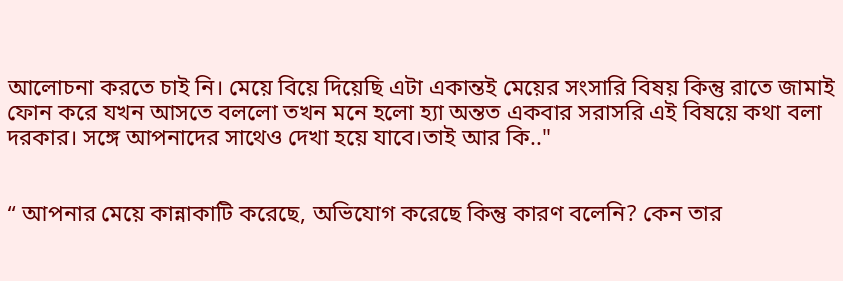আলোচনা করতে চাই নি। মেয়ে বিয়ে দিয়েছি এটা একান্তই মেয়ের সংসারি বিষয় কিন্তু রাতে জামাই ফোন করে যখন আসতে বললো তখন মনে হলো হ্যা অন্তত একবার সরাসরি এই বিষয়ে কথা বলা দরকার। সঙ্গে আপনাদের সাথেও দেখা হয়ে যাবে।তাই আর কি.."


“ আপনার মেয়ে কান্নাকাটি করেছে, অভিযোগ করেছে কিন্তু কারণ বলেনি? কেন তার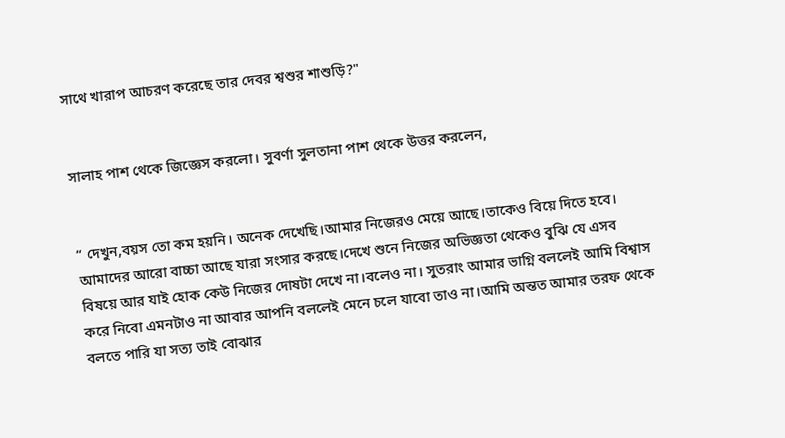সাথে খারাপ আচরণ করেছে তার দেবর শ্বশুর শাশুড়ি?"


সালাহ পাশ থেকে জিজ্ঞেস করলো। সুবর্ণা সুলতানা পাশ থেকে উত্তর করলেন,


“ দেখুন,বয়স তো কম হয়নি। অনেক দেখেছি।আমার নিজের‌ও মেয়ে আছে।তাকেও বিয়ে দিতে হবে। আমাদের আরো বাচ্চা আছে যারা সংসার করছে।দেখে শুনে নিজের অভিজ্ঞতা থেকেও বুঝি যে এসব বিষয়ে আর যাই হোক কেউ নিজের দোষটা দেখে না।বলেও না। সুতরাং আমার ভাগ্নি বললেই আমি বিশ্বাস করে নিবো এমনটাও না আবার আপনি বললেই মেনে চলে যাবো তাও না।আমি অন্তত আমার তরফ থেকে বলতে পারি যা সত্য তাই বোঝার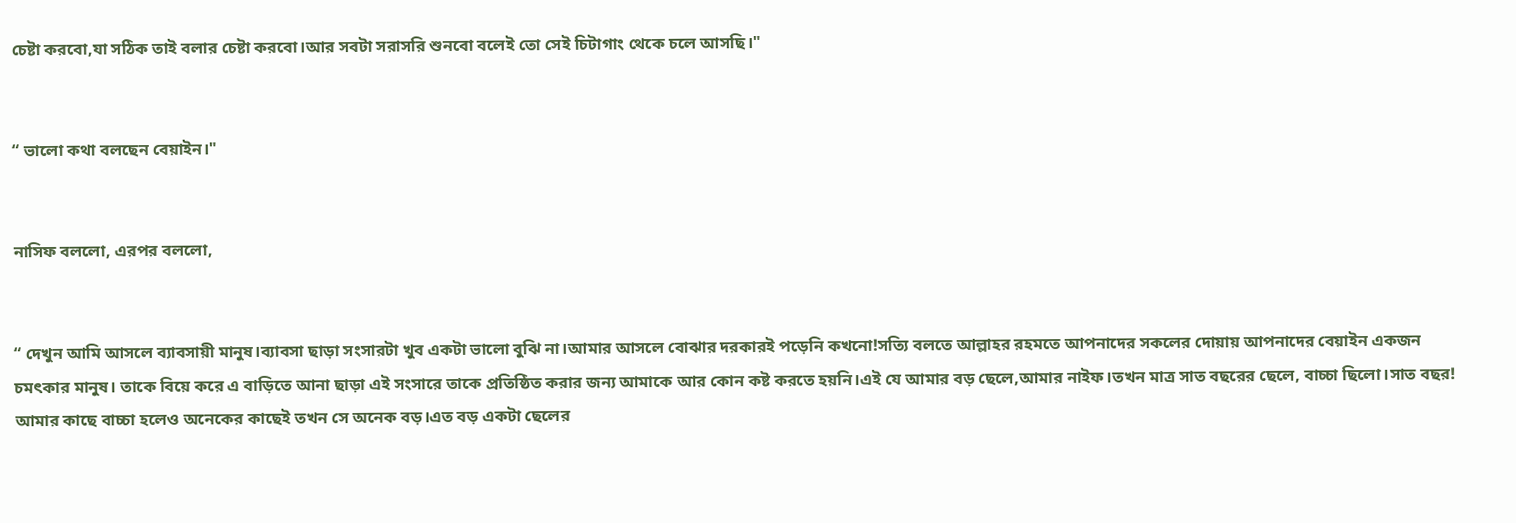চেষ্টা করবো,যা সঠিক তাই বলার চেষ্টা করবো।আর সবটা সরাসরি শুনবো বলেই তো সেই চিটাগাং থেকে চলে আসছি।"


“ ভালো কথা বলছেন বেয়াইন।"


নাসিফ বললো, এরপর বললো,


“ দেখুন আমি আসলে ব্যাবসায়ী মানুষ।ব্যাবসা ছাড়া সংসারটা খুব একটা ভালো বুঝি না।আমার আসলে বোঝার দরকার‌ই পড়েনি কখনো!সত্যি বলতে আল্লাহর রহমতে আপনাদের সকলের দোয়ায় আপনাদের বেয়াইন একজন চমৎকার মানুষ। তাকে বিয়ে করে এ বাড়িতে আনা ছাড়া এই সংসারে তাকে প্রতিষ্ঠিত করার জন্য আমাকে আর কোন কষ্ট করতে হয়নি।এই যে আমার বড় ছেলে,আমার নাইফ।তখন মাত্র সাত বছরের ছেলে, বাচ্চা ছিলো।সাত বছর! আমার কাছে বাচ্চা হলেও অনেকের কাছেই তখন সে অনেক বড়।এত বড় একটা ছেলের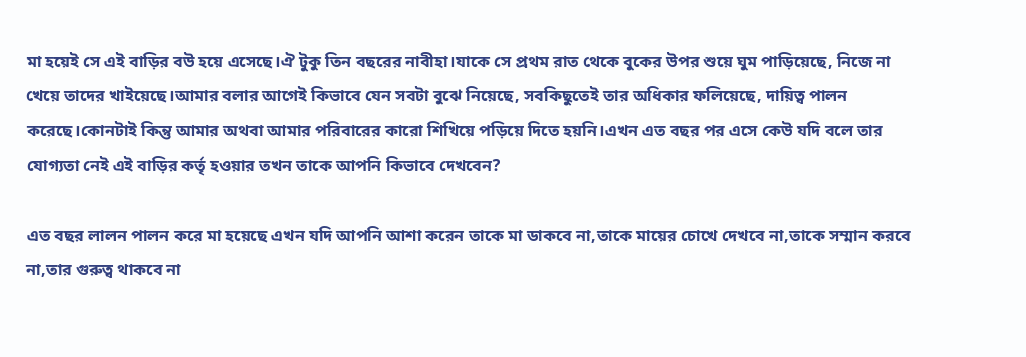মা হয়েই সে এই বাড়ির ব‌উ হয়ে এসেছে।ঐ টুকু তিন বছরের নাবীহা।যাকে সে প্রথম রাত থেকে বুকের উপর শুয়ে ঘুম পাড়িয়েছে, নিজে না খেয়ে তাদের খাইয়েছে।আমার বলার আগেই কিভাবে যেন সবটা বুঝে নিয়েছে, সবকিছুতেই তার অধিকার ফলিয়েছে, দায়িত্ব পালন করেছে।কোনটাই কিন্তু আমার অথবা আমার পরিবারের কারো শিখিয়ে পড়িয়ে দিতে হয়নি।এখন এত বছর পর এসে কেউ যদি বলে তার যোগ্যতা নেই এই বাড়ির কর্তৃ হ‌ওয়ার তখন তাকে আপনি কিভাবে দেখবেন?

এত বছর লালন পালন করে মা হয়েছে এখন যদি আপনি আশা করেন তাকে মা ডাকবে না,তাকে মায়ের চোখে দেখবে না,তাকে সম্মান করবে না,তার গুরুত্ব থাকবে না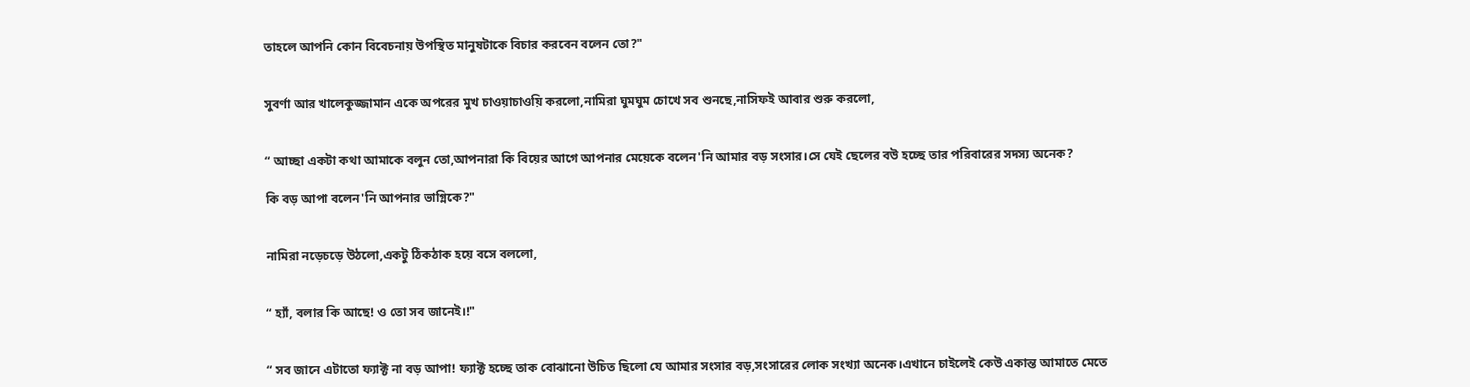তাহলে আপনি কোন বিবেচনায় উপস্থিত মানুষটাকে বিচার করবেন বলেন তো?"


সুবর্ণা আর খালেকুজ্জামান একে অপরের মুখ চাওয়াচাওয়ি করলো,নামিরা ঘুমঘুম চোখে সব শুনছে,নাসিফ‌ই আবার শুরু করলো,


“ আচ্ছা একটা কথা আমাকে বলুন তো,আপনারা কি বিয়ের আগে আপনার মেয়েকে বলেন'নি আমার বড় সংসার।সে যেই ছেলের ব‌উ হচ্ছে তার পরিবারের সদস্য অনেক?

কি বড় আপা বলেন'নি আপনার ভাগ্নিকে?"


নামিরা নড়েচড়ে উঠলো,একটু ঠিকঠাক হয়ে বসে বললো,


“ হ্যাঁ, বলার কি আছে! ও তো সব জানেই।!"


“ সব জানে এটাতো ফ্যাক্ট না বড় আপা! ফ্যাক্ট হচ্ছে তাক বোঝানো উচিত ছিলো যে আমার সংসার বড়,সংসারের লোক সংখ্যা অনেক।এখানে চাইলেই কেউ একান্ত আমাতে মেতে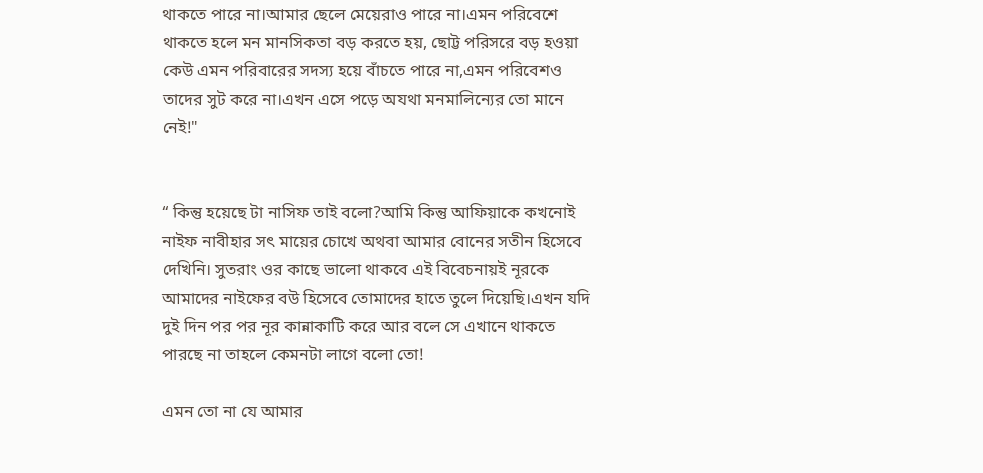থাকতে পারে না।আমার ছেলে মেয়েরাও পারে না।এমন পরিবেশে থাকতে হলে মন মানসিকতা বড় করতে হয়‌, ছোট্ট পরিসরে বড় হ‌ওয়া কেউ এমন পরিবারের সদস্য হয়ে বাঁচতে পারে না,এমন পরিবেশ‌ও তাদের সুট করে না।এখন এসে পড়ে অযথা মনমালিন্যের তো মানে নেই!"


“ কিন্তু হয়েছে টা নাসিফ তাই বলো?আমি কিন্তু আফিয়াকে কখনোই নাইফ নাবীহার সৎ মায়ের চোখে অথবা আমার বোনের সতীন হিসেবে দেখিনি। সুতরাং ওর কাছে ভালো থাকবে এই বিবেচনায়‌ই নূরকে আমাদের নাইফের ব‌উ হিসেবে তোমাদের হাতে তুলে দিয়েছি।এখন যদি দুই দিন পর পর নূর কান্নাকাটি করে আর বলে সে এখানে থাকতে পারছে না তাহলে কেমনটা লাগে বলো তো!

এমন তো না যে আমার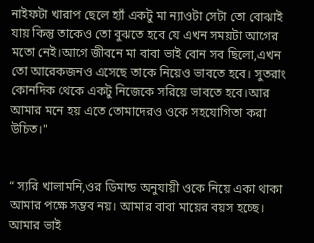নাইফটা খারাপ ছেলে হ্যাঁ একটু মা ন্যাওটা সেটা তো বোঝাই যায় কিন্তু তাকেও তো বুঝতে হবে যে এখন সময়টা আগের মতো নেই।আগে জীবনে মা বাবা ভাই বোন‌ সব ছিলো,এখন তো আরেকজন‌ও এসেছে তাকে নিয়েও ভাবতে হবে। সুতরাং কোনদিক থেকে একটু নিজেকে সরিয়ে ভাবতে হবে।আর আমার মনে হয় এতে তোমাদের‌ও ওকে সহযোগিতা করা উচিত।"


“ স্যরি খালামনি,ওর ডিমান্ড অনুযায়ী ওকে নিয়ে একা থাকা আমার পক্ষে সম্ভব নয়। আমার বাবা মায়ের বয়স হচ্ছে। আমার ভাই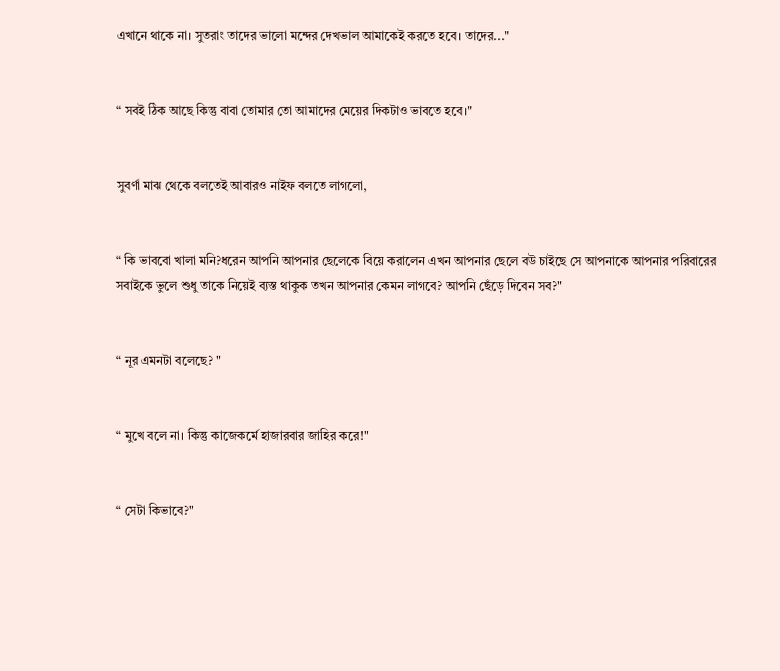এখানে থাকে না। সুতরাং তাদের ভালো মন্দের দেখভাল আমাকেই করতে হবে। তাদের..."


“ সব‌ই ঠিক আছে কিন্তু বাবা তোমার তো আমাদের মেয়ের দিকটাও ভাবতে হবে।"


সুবর্ণা মাঝ থেকে বলতেই আবার‌ও নাইফ বলতে লাগলো,


“ কি‌ ভাববো খালা মনি?ধরেন আপনি আপনার ছেলেকে বিয়ে করালেন এখন আপনার ছেলে ব‌উ চাইছে সে আপনাকে আপনার পরিবারের সবাইকে ভুলে শুধু তাকে নিয়েই ব্যস্ত থাকুক তখন আপনার কেমন লাগবে? আপনি ছেঁড়ে দিবেন সব?"


“ নূর এমনটা বলেছে? "


“ মুখে বলে না। কিন্তু কাজেকর্মে হাজারবার জাহির করে!"


“ সেটা কিভাবে?"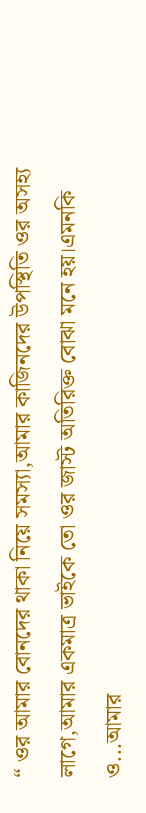“ ওর আমার বোনদের থাকা নিয়ে সমস্যা,আমার কাজিনদের উপস্থিতি ওর অসহ্য লাগে,আমার একমাত্র ভাইকে তো ওর জাস্ট অতিরিক্ত বোঝা মনে হয়।এমনকি ও...আমার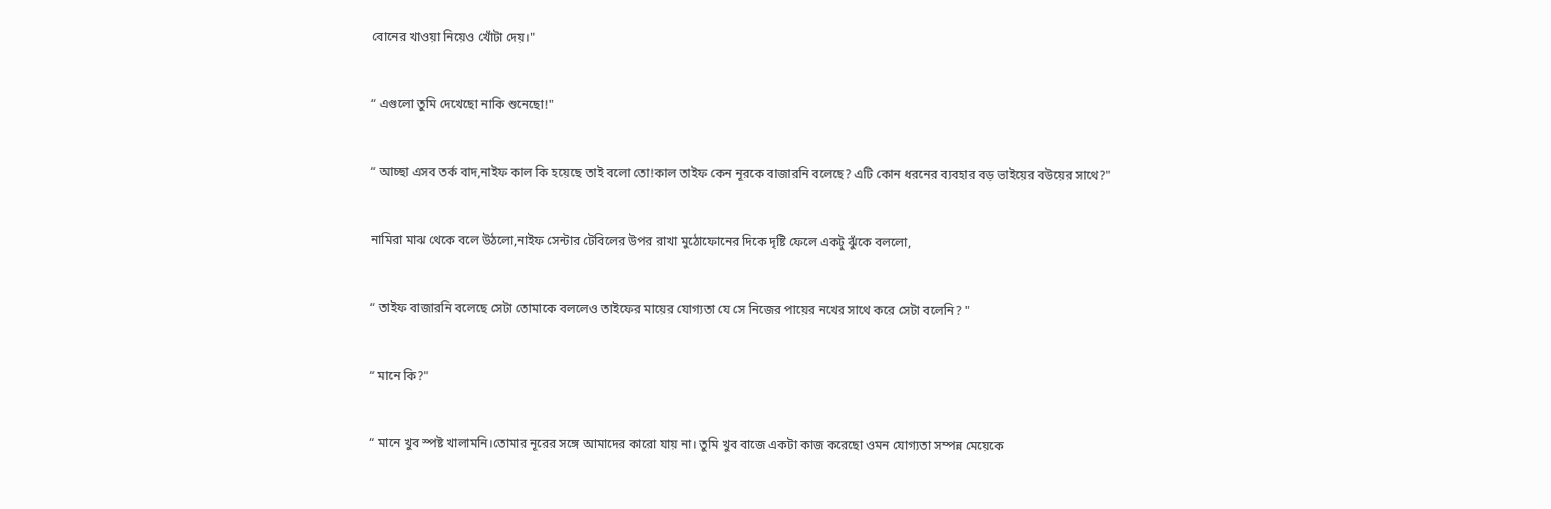বোনের খাওয়া নিয়েও খোঁটা দেয়।"


“ এগুলো তুমি দেখেছো নাকি শুনেছো!"


“ আচ্ছা এসব তর্ক বাদ,নাইফ কাল কি হয়েছে তাই বলো তো!কাল তাইফ কেন নূরকে বাজারনি বলেছে? এটি কোন ধরনের ব্যবহার বড় ভাইয়ের বউয়ের সাথে?"


নামিরা মাঝ থেকে বলে উঠলো,নাইফ সেন্টার টেবিলের উপর রাখা মুঠোফোনের দিকে দৃষ্টি ফেলে একটু ঝুঁকে বললো,


“ তাইফ বাজারনি বলেছে সেটা তোমাকে বললেও তাইফের মায়ের যোগ্যতা যে সে নিজের পায়ের নখের সাথে করে সেটা বলেনি? "


“ মানে কি?"


“ মানে খুব স্পষ্ট খালামনি।তোমার নূরের সঙ্গে আমাদের কারো যায় না। তুমি খুব বাজে একটা কাজ করেছো ওমন যোগ্যতা সম্পন্ন মেয়েকে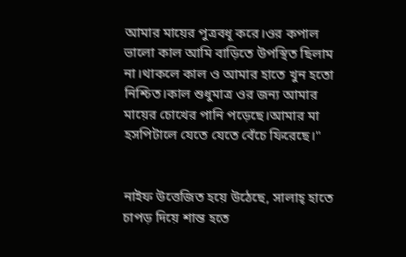আমার মায়ের পুত্রবধূ করে।ওর কপাল ভালো কাল আমি বাড়িতে উপস্থিত ছিলাম না।থাকলে কাল ও আমার হাতে খুন হতো নিশ্চিত।কাল শুধুমাত্র ওর জন্য আমার মায়ের চোখের পানি পড়েছে।আমার মা হসপিটালে যেতে যেতে বেঁচে ফিরেছে।"


নাইফ উত্তেজিত হয়ে উঠেছে, সালাহ্ হাতে চাপড় দিয়ে শান্ত হতে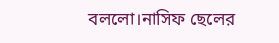বললো।নাসিফ ছেলের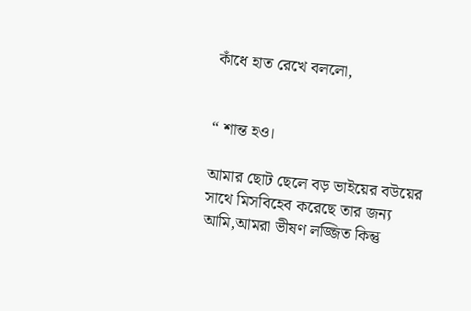কাঁধে হাত রেখে বললো,


“ শান্ত হ‌ও।

আমার ছোট ছেলে বড় ভাইয়ের ব‌‌উয়ের সাথে মিসবিহেব করেছে তার জন্য আমি,আমরা ভীষণ লজ্জিত কিন্তু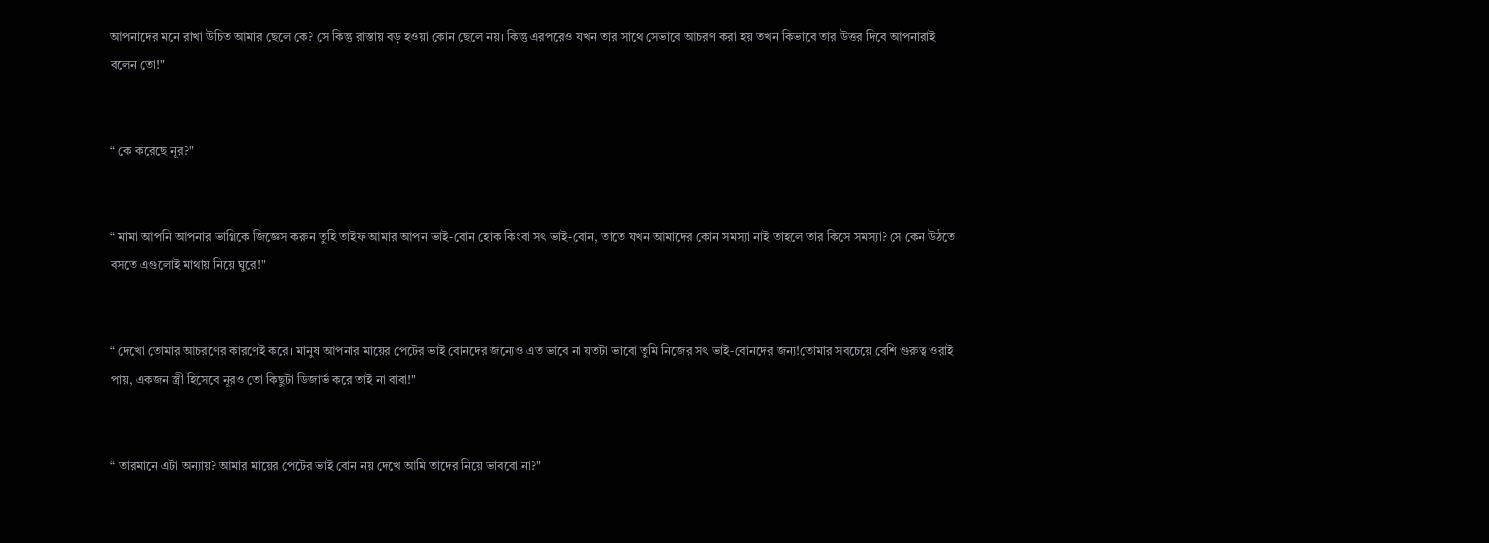আপনাদের মনে রাখা উচিত আমার ছেলে কে? সে কিন্তু রাস্তায় বড় হ‌ওয়া কোন ছেলে নয়। কিন্তু এরপরেও যখন তার সাথে সেভাবে আচরণ করা হয় তখন কিভাবে তার উত্তর দিবে আপনারাই বলেন তো!"


“ কে করেছে নূর?"


“ মামা আপনি আপনার ভাগ্নিকে জিজ্ঞেস করুন তুহি তাইফ আমার আপন ভাই-বোন হোক কিংবা সৎ ভাই-বোন, তাতে যখন আমাদের কোন সমস্যা নাই তাহলে তার কিসে সমস্যা? সে কেন উঠতে বসতে এগুলোই মাথায় নিয়ে ঘুরে!"


“ দেখো তোমার আচরণের কারণেই করে। মানুষ আপনার মায়ের পেটের ভাই বোনদের জন্যেও এত ভাবে না যতটা ভাবো তুমি নিজের সৎ ভাই-বোনদের জন্য!তোমার সবচেয়ে বেশি গুরুত্ব ওরাই পায়, একজন স্ত্রী হিসেবে নূর‌ও তো কিছুটা ডিজার্ভ করে তাই না বাবা!"


“ তারমানে এটা অন্যায়? আমার মায়ের পেটের ভাই বোন নয় দেখে আমি তাদের নিয়ে ভাববো না?"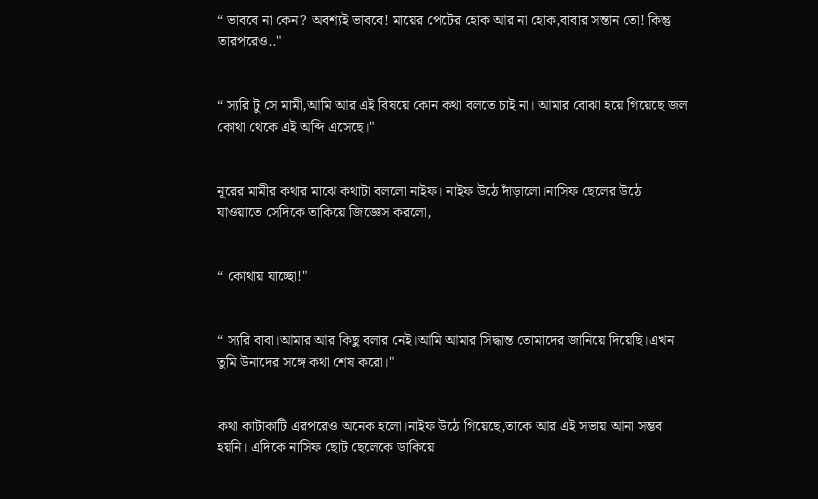“ ভাববে না কেন? অবশ্যই ভাববে! মায়ের পেটের হোক আর না হোক,বাবার সন্তান তো! কিন্তু তারপরেও.."


“ স্যরি টু সে মামী,আমি আর এই বিষয়ে কোন কথা বলতে চাই না। আমার বোঝা হয়ে গিয়েছে জল কোথা থেকে এই অব্দি এসেছে।"


নূরের মামীর কথার মাঝে কথাটা বললো নাইফ। নাইফ উঠে দাঁড়ালো।নাসিফ ছেলের উঠে যাওয়াতে সেদিকে তাকিয়ে জিজ্ঞেস করলো,


“ কোথায় যাচ্ছো!"


“ স্যরি বাবা।আমার আর কিছু বলার নেই।আমি আমার সিদ্ধান্ত তোমাদের জানিয়ে দিয়েছি।এখন তুমি উনাদের সঙ্গে কথা শেষ করো।"


কথা কাটাকাটি এরপরেও অনেক হলো।নাইফ উঠে গিয়েছে,তাকে আর এই সভায় আনা সম্ভব হয়নি। এদিকে নাসিফ ছোট ছেলেকে ডাকিয়ে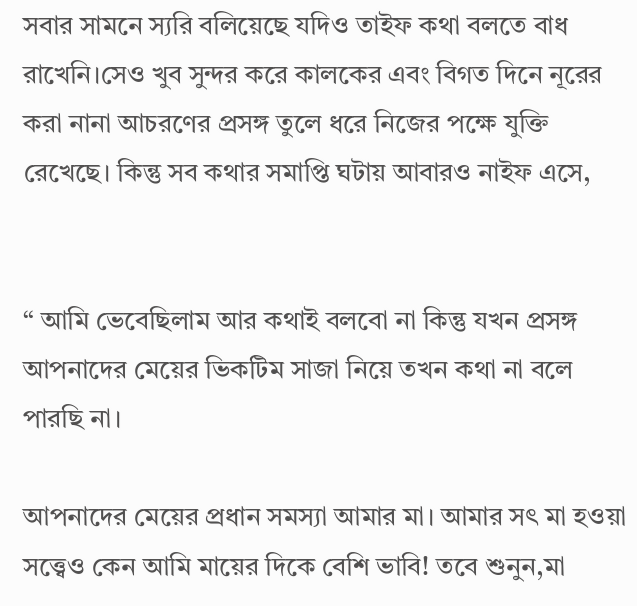সবার সামনে স্যরি বলিয়েছে যদিও তাইফ কথা বলতে বাধ রাখেনি।সেও খুব সুন্দর করে কালকের এবং বিগত দিনে নূরের করা নানা আচরণের প্রসঙ্গ তুলে ধরে নিজের পক্ষে যুক্তি রেখেছে। কিন্তু সব কথার সমাপ্তি ঘটায় আবার‌ও নাইফ এসে,


“ আমি ভেবেছিলাম আর কথাই বলবো না কিন্তু যখন প্রসঙ্গ আপনাদের মেয়ের ভিকটিম সাজা নিয়ে তখন কথা না বলে পারছি না।

আপনাদের মেয়ের প্রধান সমস্যা আমার মা। আমার সৎ মা হ‌ওয়া সত্ত্বেও কেন আমি মায়ের দিকে বেশি ভাবি! তবে শুনুন,মা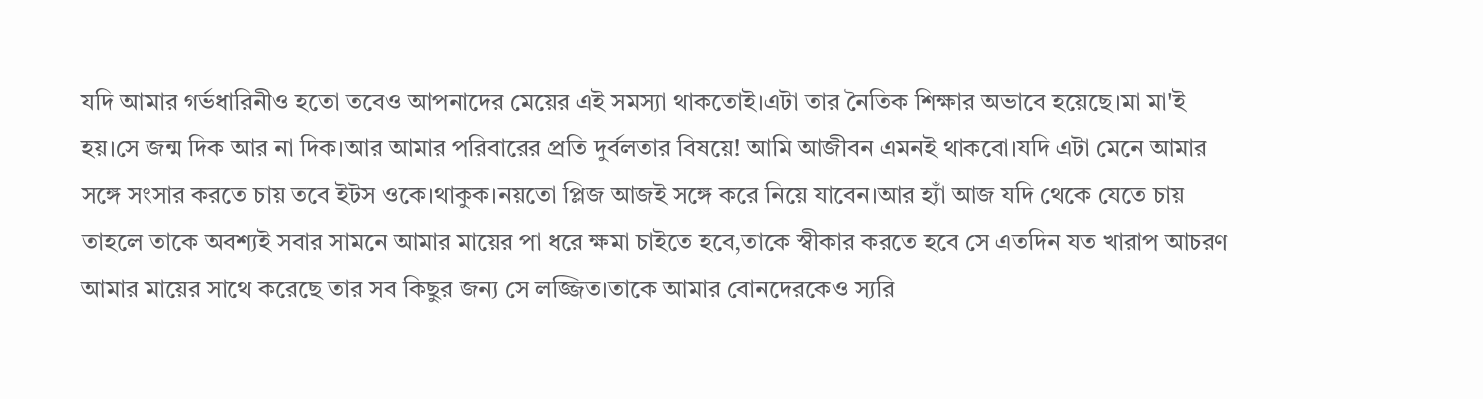যদি আমার গর্ভধারিনী‌ও হতো তবেও আপনাদের মেয়ের এই সমস্যা থাকতোই।এটা তার নৈতিক শিক্ষার অভাবে হয়েছে।মা‌ মা'ই হয়।সে জন্ম দিক আর না দিক।আর আমার পরিবারের প্রতি দুর্বলতার বিষয়ে! আমি আজীবন এমন‌ই থাকবো।যদি এটা মেনে আমার সঙ্গে সংসার করতে চায় তবে ইটস ওকে।থাকুক।নয়তো প্লিজ আজ‌ই সঙ্গে করে নিয়ে যাবেন।আর হ্যাঁ আজ যদি থেকে যেতে চায় তাহলে তাকে অবশ্যই সবার সামনে আমার মায়ের পা ধরে ক্ষমা চাইতে হবে,তাকে স্বীকার করতে হবে সে এতদিন যত খারাপ আচরণ আমার মায়ের সাথে করেছে তার সব কিছুর জন্য সে লজ্জিত।তাকে আমার বোনদেরকেও স্যরি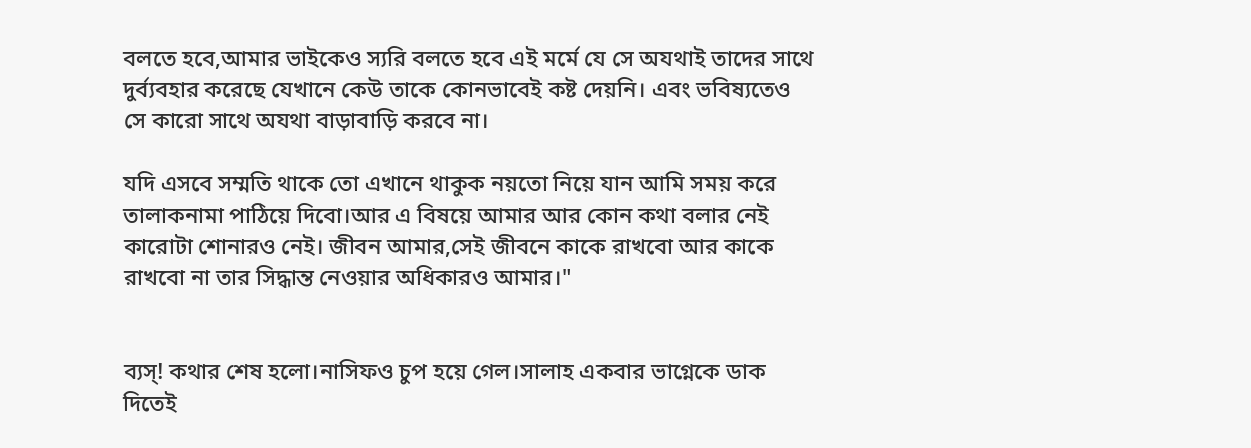বলতে হবে,আমার ভাইকেও স্যরি বলতে হবে এই মর্মে যে সে অযথাই তাদের সাথে দুর্ব্যবহার করেছে যেখানে কেউ তাকে কোনভাবেই কষ্ট দেয়নি। এবং ভবিষ্যতেও সে কারো সাথে অযথা বাড়াবাড়ি করবে না।

যদি এসবে সম্মতি থাকে তো এখানে থাকুক নয়তো নিয়ে যান আমি সময় করে তালাকনামা পাঠিয়ে দিবো।আর এ বিষয়ে আমার আর কোন কথা বলার নেই কারোটা শোনার‌ও নেই। জীবন আমার,সেই জীবনে কাকে রাখবো আর কাকে রাখবো না তার সিদ্ধান্ত নেওয়ার অধিকার‌ও আমার।"


ব্যস্! কথার শেষ হলো‌।নাসিফ‌ও চুপ হয়ে গেল।সালাহ একবার ভাগ্নেকে ডাক দিতেই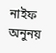নাইফ অনুনয়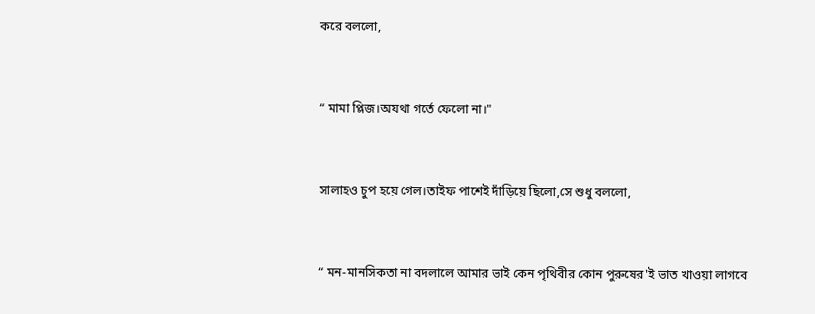করে বললো,


“ মামা প্লিজ।অযথা গর্তে ফেলো না।"


সালাহ‌ও চুপ হয়ে গেল।তাইফ পাশেই দাঁড়িয়ে ছিলো,সে শুধু বললো,


“ মন-মানসিকতা না বদলালে আমার ভাই কেন পৃথিবীর কোন পুরুষের‌'ই ভাত খাওয়া লাগবে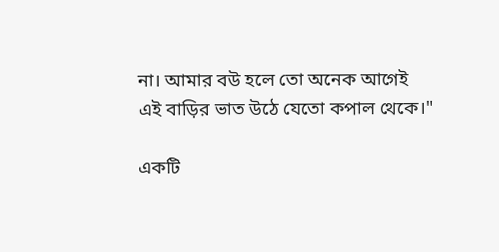না। আমার ব‌উ হলে তো অনেক আগেই এই বাড়ির ভাত উঠে যেতো কপাল থেকে।"

একটি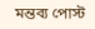মন্তব্য পোস্ট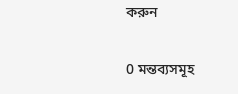করুন

0 মন্তব্যসমূহ